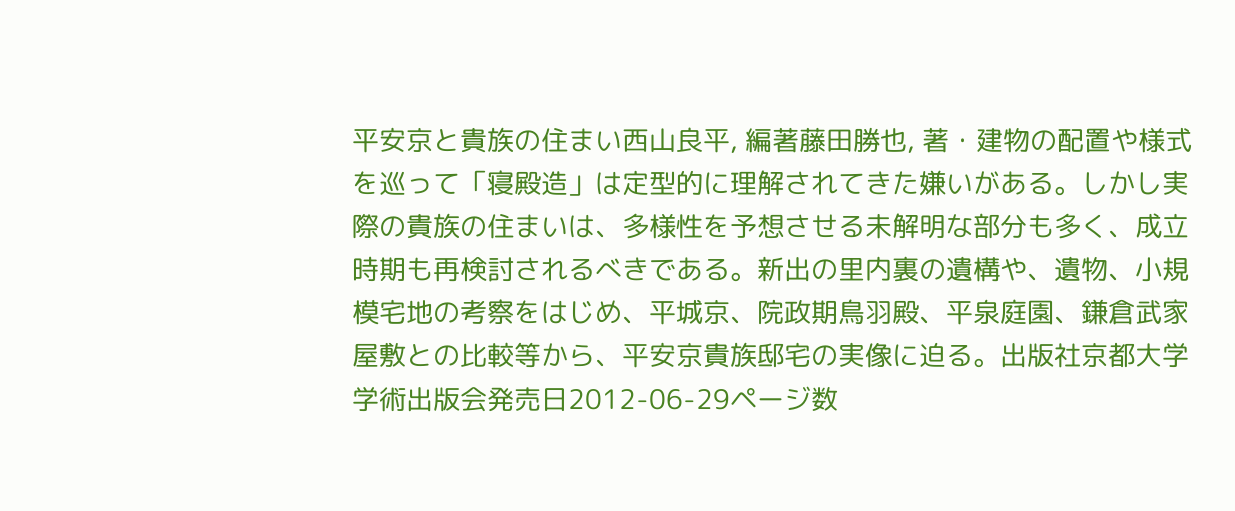平安京と貴族の住まい西山良平, 編著藤田勝也, 著・建物の配置や様式を巡って「寝殿造」は定型的に理解されてきた嫌いがある。しかし実際の貴族の住まいは、多様性を予想させる未解明な部分も多く、成立時期も再検討されるべきである。新出の里内裏の遺構や、遺物、小規模宅地の考察をはじめ、平城京、院政期鳥羽殿、平泉庭園、鎌倉武家屋敷との比較等から、平安京貴族邸宅の実像に迫る。出版社京都大学学術出版会発売日2012-06-29ページ数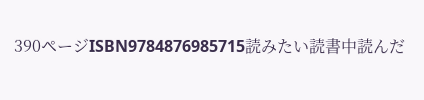390ページISBN9784876985715読みたい読書中読んだ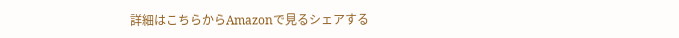詳細はこちらからAmazonで見るシェアする